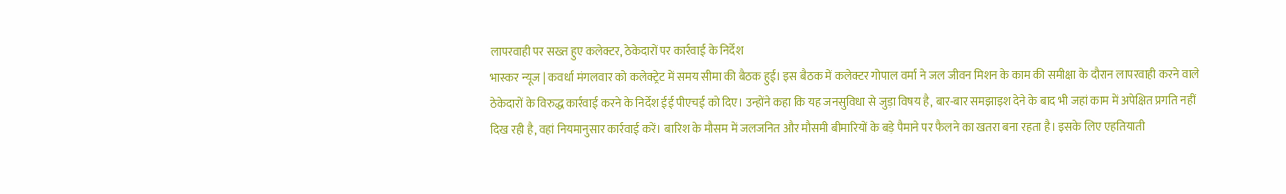लापरवाही पर सख्त हुए कलेक्टर, ठेकेदारों पर कार्रवाई के निर्देश
भास्कर न्यूज | कवर्धा मंगलवार को कलेक्ट्रेट में समय सीमा की बैठक हुई। इस बैठक में कलेक्टर गोपाल वर्मा ने जल जीवन मिशन के काम की समीक्षा के दौरान लापरवाही करने वाले ठेकेदारों के विरुद्ध कार्रवाई करने के निर्देश ईई पीएचई को दिए। उन्होंने कहा कि यह जनसुविधा से जुड़ा विषय है, बार-बार समझाइश देने के बाद भी जहां काम में अपेक्षित प्रगति नहीं दिख रही है, वहां नियमानुसार कार्रवाई करें। बारिश के मौसम में जलजनित और मौसमी बीमारियों के बड़े पैमाने पर फैलने का खतरा बना रहता है। इसके लिए एहतियाती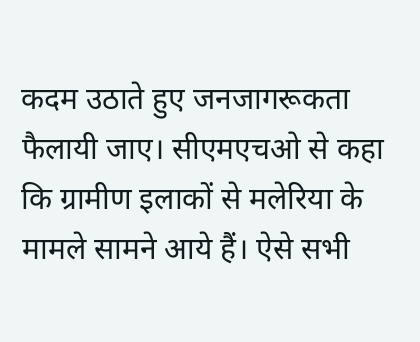कदम उठाते हुए जनजागरूकता फैलायी जाए। सीएमएचओ से कहा कि ग्रामीण इलाकों से मलेरिया के मामले सामने आये हैं। ऐसे सभी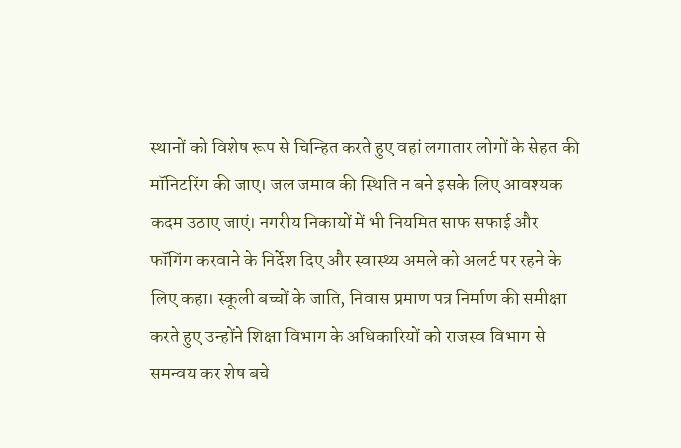स्थानों को विशेष रूप से चिन्हित करते हुए वहां लगातार लोगों के सेहत की मॉनिटरिंग की जाए। जल जमाव की स्थिति न बने इसके लिए आवश्यक कदम उठाए जाएं। नगरीय निकायों में भी नियमित साफ सफाई और फॉगिंग करवाने के निर्देश दिए और स्वास्थ्य अमले को अलर्ट पर रहने के लिए कहा। स्कूली बच्चों के जाति, निवास प्रमाण पत्र निर्माण की समीक्षा करते हुए उन्होंने शिक्षा विभाग के अधिकारियों को राजस्व विभाग से समन्वय कर शेष बचे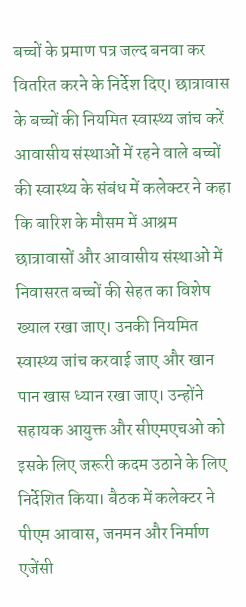बच्चों के प्रमाण पत्र जल्द बनवा कर वितरित करने के निर्देश दिए। छात्रावास के बच्चों की नियमित स्वास्थ्य जांच करें आवासीय संस्थाओं में रहने वाले बच्चों की स्वास्थ्य के संबंध में कलेक्टर ने कहा कि बारिश के मौसम में आश्रम छात्रावासों और आवासीय संस्थाओं में निवासरत बच्चों की सेहत का विशेष ख्याल रखा जाए। उनकी नियमित स्वास्थ्य जांच करवाई जाए और खान पान खास ध्यान रखा जाए। उन्होंने सहायक आयुक्त और सीएमएचओ को इसके लिए जरूरी कदम उठाने के लिए निर्देशित किया। बैठक में कलेक्टर ने पीएम आवास, जनमन और निर्माण एजेंसी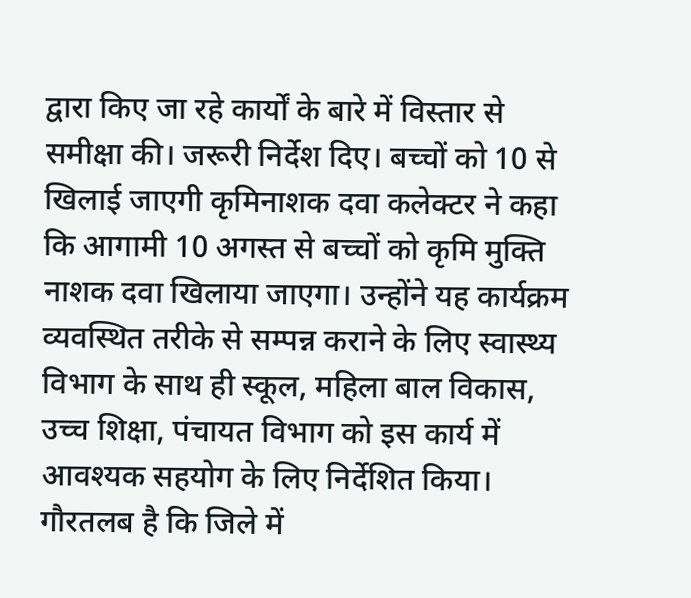द्वारा किए जा रहे कार्यों के बारे में विस्तार से समीक्षा की। जरूरी निर्देश दिए। बच्चों को 10 से खिलाई जाएगी कृमिनाशक दवा कलेक्टर ने कहा कि आगामी 10 अगस्त से बच्चों को कृमि मुक्ति नाशक दवा खिलाया जाएगा। उन्होंने यह कार्यक्रम व्यवस्थित तरीके से सम्पन्न कराने के लिए स्वास्थ्य विभाग के साथ ही स्कूल, महिला बाल विकास, उच्च शिक्षा, पंचायत विभाग को इस कार्य में आवश्यक सहयोग के लिए निर्देशित किया। गौरतलब है कि जिले में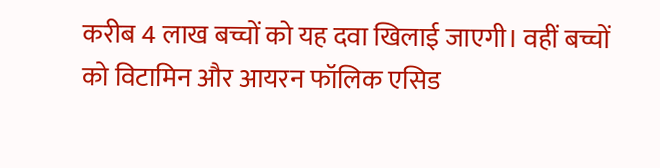करीब 4 लाख बच्चों को यह दवा खिलाई जाएगी। वहीं बच्चों को विटामिन और आयरन फॉलिक एसिड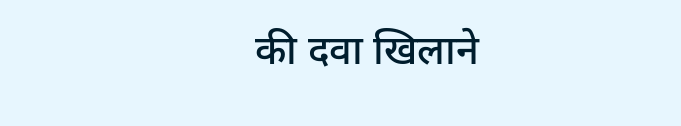की दवा खिलाने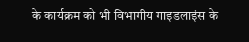के कार्यक्रम को भी विभागीय गाइडलाइंस के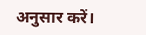अनुसार करें।